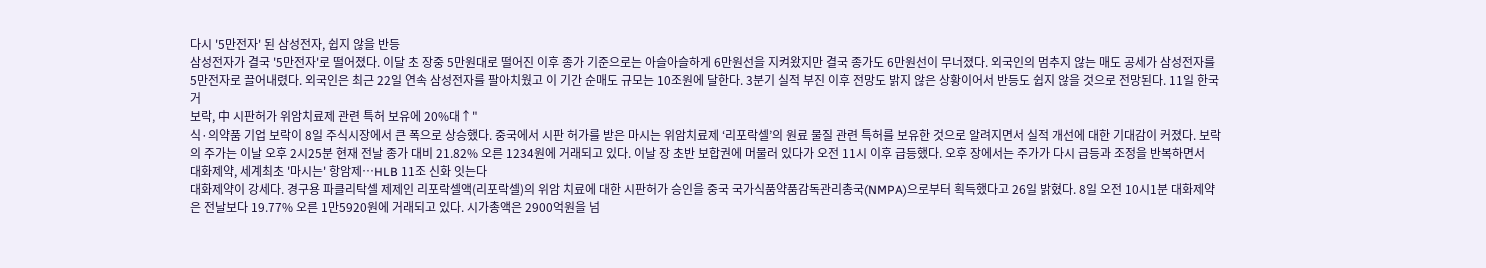다시 '5만전자' 된 삼성전자, 쉽지 않을 반등
삼성전자가 결국 '5만전자'로 떨어졌다. 이달 초 장중 5만원대로 떨어진 이후 종가 기준으로는 아슬아슬하게 6만원선을 지켜왔지만 결국 종가도 6만원선이 무너졌다. 외국인의 멈추지 않는 매도 공세가 삼성전자를 5만전자로 끌어내렸다. 외국인은 최근 22일 연속 삼성전자를 팔아치웠고 이 기간 순매도 규모는 10조원에 달한다. 3분기 실적 부진 이후 전망도 밝지 않은 상황이어서 반등도 쉽지 않을 것으로 전망된다. 11일 한국거
보락, 中 시판허가 위암치료제 관련 특허 보유에 20%대↑"
식·의약품 기업 보락이 8일 주식시장에서 큰 폭으로 상승했다. 중국에서 시판 허가를 받은 마시는 위암치료제 ‘리포락셀’의 원료 물질 관련 특허를 보유한 것으로 알려지면서 실적 개선에 대한 기대감이 커졌다. 보락의 주가는 이날 오후 2시25분 현재 전날 종가 대비 21.82% 오른 1234원에 거래되고 있다. 이날 장 초반 보합권에 머물러 있다가 오전 11시 이후 급등했다. 오후 장에서는 주가가 다시 급등과 조정을 반복하면서
대화제약, 세계최초 '마시는' 항암제…HLB 11조 신화 잇는다
대화제약이 강세다. 경구용 파클리탁셀 제제인 리포락셀액(리포락셀)의 위암 치료에 대한 시판허가 승인을 중국 국가식품약품감독관리총국(NMPA)으로부터 획득했다고 26일 밝혔다. 8일 오전 10시1분 대화제약은 전날보다 19.77% 오른 1만5920원에 거래되고 있다. 시가총액은 2900억원을 넘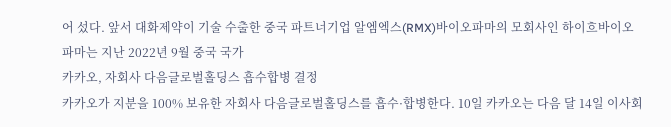어 섰다. 앞서 대화제약이 기술 수출한 중국 파트너기업 알엠엑스(RMX)바이오파마의 모회사인 하이흐바이오파마는 지난 2022년 9월 중국 국가
카카오, 자회사 다음글로벌홀딩스 흡수합병 결정
카카오가 지분을 100% 보유한 자회사 다음글로벌홀딩스를 흡수·합병한다. 10일 카카오는 다음 달 14일 이사회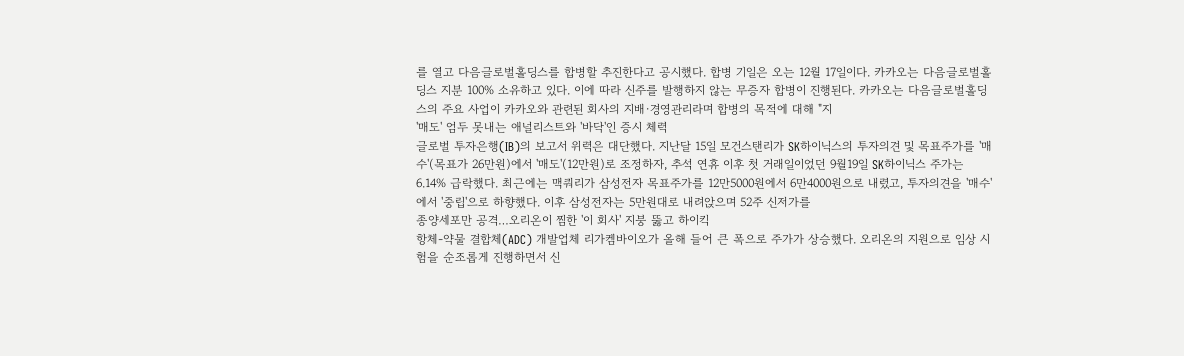를 열고 다음글로벌홀딩스를 합병할 추진한다고 공시했다. 합병 기일은 오는 12월 17일이다. 카카오는 다음글로벌홀딩스 지분 100% 소유하고 있다. 이에 따라 신주를 발행하지 않는 무증자 합병이 진행된다. 카카오는 다음글로벌홀딩스의 주요 사업이 카카오와 관련된 회사의 지배·경영관리라며 합병의 목적에 대해 "지
'매도' 엄두 못내는 애널리스트와 '바닥'인 증시 체력
글로벌 투자은행(IB)의 보고서 위력은 대단했다. 지난달 15일 모건스탠리가 SK하이닉스의 투자의견 및 목표주가를 '매수'(목표가 26만원)에서 '매도'(12만원)로 조정하자, 추석 연휴 이후 첫 거래일이었던 9월19일 SK하이닉스 주가는 6.14% 급락했다. 최근에는 맥쿼리가 삼성전자 목표주가를 12만5000원에서 6만4000원으로 내렸고, 투자의견을 '매수'에서 '중립'으로 하향했다. 이후 삼성전자는 5만원대로 내려앉으며 52주 신저가를
종양세포만 공격…오리온이 찜한 '이 회사' 지붕 뚫고 하이킥
항체-약물 결합체(ADC) 개발업체 리가켐바이오가 올해 들어 큰 폭으로 주가가 상승했다. 오리온의 지원으로 임상 시험을 순조롭게 진행하면서 신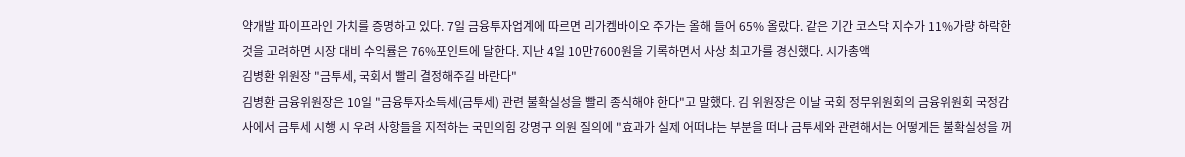약개발 파이프라인 가치를 증명하고 있다. 7일 금융투자업계에 따르면 리가켐바이오 주가는 올해 들어 65% 올랐다. 같은 기간 코스닥 지수가 11%가량 하락한 것을 고려하면 시장 대비 수익률은 76%포인트에 달한다. 지난 4일 10만7600원을 기록하면서 사상 최고가를 경신했다. 시가총액
김병환 위원장 "금투세, 국회서 빨리 결정해주길 바란다"
김병환 금융위원장은 10일 "금융투자소득세(금투세) 관련 불확실성을 빨리 종식해야 한다"고 말했다. 김 위원장은 이날 국회 정무위원회의 금융위원회 국정감사에서 금투세 시행 시 우려 사항들을 지적하는 국민의힘 강명구 의원 질의에 "효과가 실제 어떠냐는 부분을 떠나 금투세와 관련해서는 어떻게든 불확실성을 꺼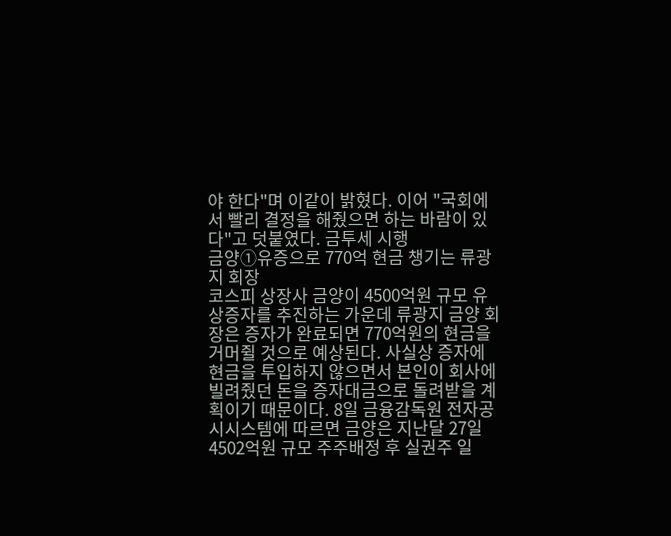야 한다"며 이같이 밝혔다. 이어 "국회에서 빨리 결정을 해줬으면 하는 바람이 있다"고 덧붙였다. 금투세 시행
금양①유증으로 770억 현금 챙기는 류광지 회장
코스피 상장사 금양이 4500억원 규모 유상증자를 추진하는 가운데 류광지 금양 회장은 증자가 완료되면 770억원의 현금을 거머쥘 것으로 예상된다. 사실상 증자에 현금을 투입하지 않으면서 본인이 회사에 빌려줬던 돈을 증자대금으로 돌려받을 계획이기 때문이다. 8일 금융감독원 전자공시시스템에 따르면 금양은 지난달 27일 4502억원 규모 주주배정 후 실권주 일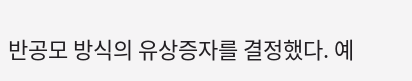반공모 방식의 유상증자를 결정했다. 예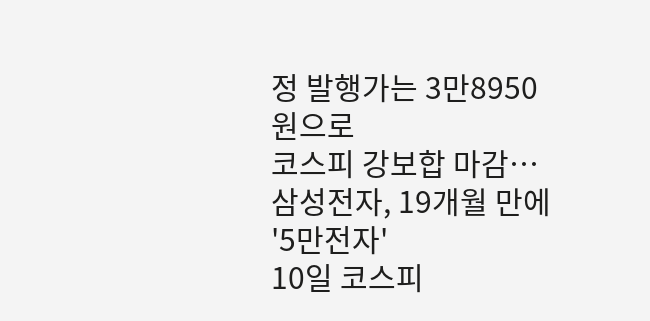정 발행가는 3만8950원으로
코스피 강보합 마감…삼성전자, 19개월 만에 '5만전자'
10일 코스피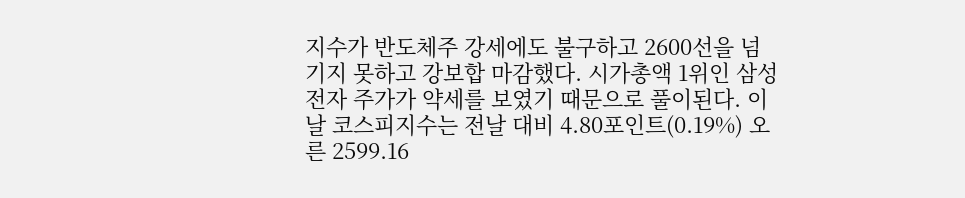지수가 반도체주 강세에도 불구하고 2600선을 넘기지 못하고 강보합 마감했다. 시가총액 1위인 삼성전자 주가가 약세를 보였기 때문으로 풀이된다. 이날 코스피지수는 전날 대비 4.80포인트(0.19%) 오른 2599.16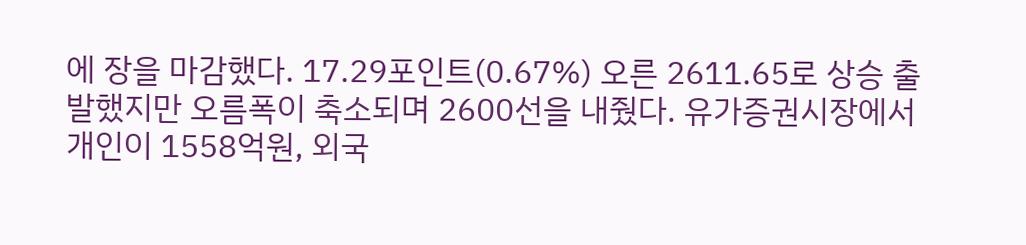에 장을 마감했다. 17.29포인트(0.67%) 오른 2611.65로 상승 출발했지만 오름폭이 축소되며 2600선을 내줬다. 유가증권시장에서 개인이 1558억원, 외국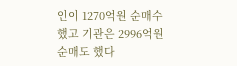인이 1270억원 순매수했고 기관은 2996억원 순매도 했다